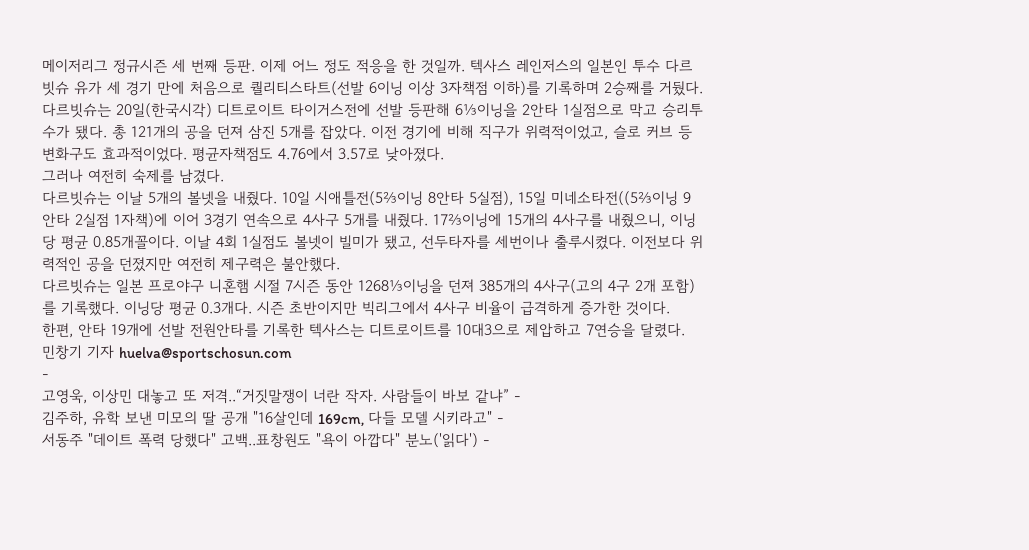메이저리그 정규시즌 세 번째 등판. 이제 어느 정도 적응을 한 것일까. 텍사스 레인저스의 일본인 투수 다르빗슈 유가 세 경기 만에 처음으로 퀄리티스타트(선발 6이닝 이상 3자책점 이하)를 기록하며 2승째를 거뒀다.
다르빗슈는 20일(한국시각) 디트로이트 타이거스전에 선발 등판해 6⅓이닝을 2안타 1실점으로 막고 승리투수가 됐다. 총 121개의 공을 던져 삼진 5개를 잡았다. 이전 경기에 비해 직구가 위력적이었고, 슬로 커브 등 변화구도 효과적이었다. 평균자책점도 4.76에서 3.57로 낮아졌다.
그러나 여전히 숙제를 남겼다.
다르빗슈는 이날 5개의 볼넷을 내줬다. 10일 시애틀전(5⅔이닝 8안타 5실점), 15일 미네소타전((5⅔이닝 9안타 2실점 1자책)에 이어 3경기 연속으로 4사구 5개를 내줬다. 17⅔이닝에 15개의 4사구를 내줬으니, 이닝당 평균 0.85개꼴이다. 이날 4회 1실점도 볼넷이 빌미가 됐고, 선두타자를 세번이나 출루시켰다. 이전보다 위력적인 공을 던졌지만 여전히 제구력은 불안했다.
다르빗슈는 일본 프로야구 니혼햄 시절 7시즌 동안 1268⅓이닝을 던져 385개의 4사구(고의 4구 2개 포함)를 기록했다. 이닝당 평균 0.3개다. 시즌 초반이지만 빅리그에서 4사구 비율이 급격하게 증가한 것이다.
한편, 안타 19개에 선발 전원안타를 기록한 텍사스는 디트로이트를 10대3으로 제압하고 7연승을 달렸다.
민창기 기자 huelva@sportschosun.com
-
고영욱, 이상민 대놓고 또 저격..“거짓말쟁이 너란 작자. 사람들이 바보 같냐” -
김주하, 유학 보낸 미모의 딸 공개 "16살인데 169cm, 다들 모델 시키라고" -
서동주 "데이트 폭력 당했다" 고백..표창원도 "욕이 아깝다" 분노('읽다') -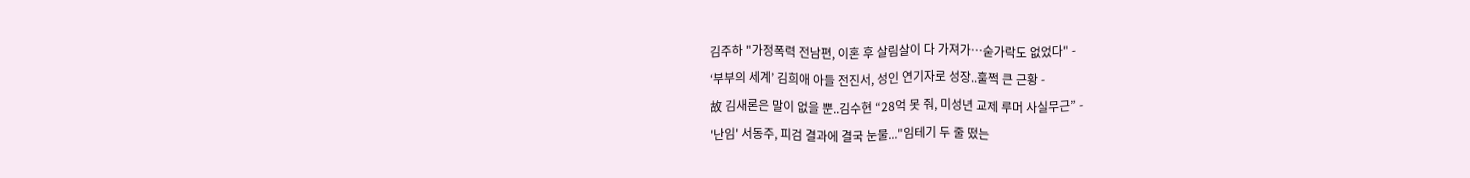김주하 "가정폭력 전남편, 이혼 후 살림살이 다 가져가…숟가락도 없었다" -
‘부부의 세계’ 김희애 아들 전진서, 성인 연기자로 성장..훌쩍 큰 근황 -
故 김새론은 말이 없을 뿐..김수현 “28억 못 줘, 미성년 교제 루머 사실무근” -
'난임' 서동주, 피검 결과에 결국 눈물..."임테기 두 줄 떴는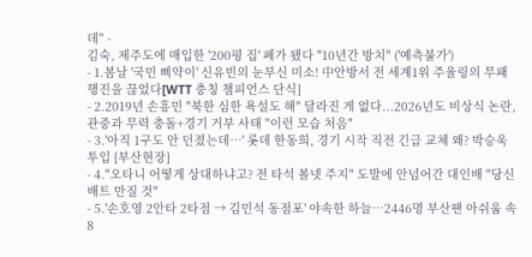데" -
김숙, 제주도에 매입한 '200평 집' 폐가 됐다 "10년간 방치" ('예측불가')
- 1.봄날 '국민 삐약이' 신유빈의 눈부신 미소! 中안방서 전 세계1위 주율링의 무패행진을 끊었다[WTT 충칭 챔피언스 단식]
- 2.2019년 손흥민 "북한 심한 욕설도 해" 달라진 게 없다...2026년도 비상식 논란, 관중과 무력 충돌+경기 거부 사태 "이런 모습 처음"
- 3.'아직 1구도 안 던졌는데…' 롯데 한동희, 경기 시작 직전 긴급 교체 왜? 박승욱 투입 [부산현장]
- 4."오타니 어떻게 상대하냐고? 전 타석 볼넷 주지" 도발에 안넘어간 대인배 "당신 배트 만질 것"
- 5.'손호영 2안타 2타점 → 김민석 동점포' 야속한 하늘…2446명 부산팬 아쉬움 속 8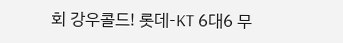회 강우콜드! 롯데-KT 6대6 무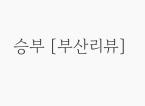승부 [부산리뷰]